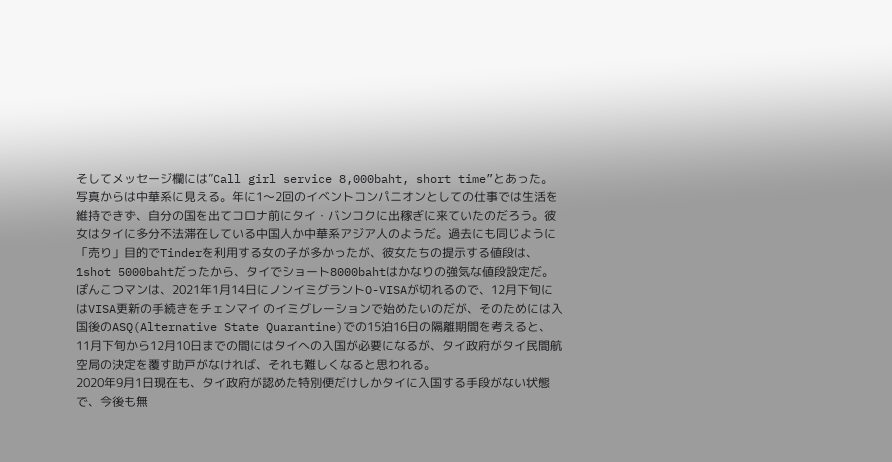そしてメッセージ欄には”Call girl service 8,000baht, short time”とあった。写真からは中華系に見える。年に1〜2回のイベントコンパニオンとしての仕事では生活を維持できず、自分の国を出てコロナ前にタイ・バンコクに出稼ぎに来ていたのだろう。彼女はタイに多分不法滞在している中国人か中華系アジア人のようだ。過去にも同じように「売り」目的でTinderを利用する女の子が多かったが、彼女たちの提示する値段は、1shot 5000bahtだったから、タイでショート8000bahtはかなりの強気な値段設定だ。
ぽんこつマンは、2021年1月14日にノンイミグラントO-VISAが切れるので、12月下旬にはVISA更新の手続きをチェンマイ のイミグレーションで始めたいのだが、そのためには入国後のASQ(Alternative State Quarantine)での15泊16日の隔離期間を考えると、11月下旬から12月10日までの間にはタイへの入国が必要になるが、タイ政府がタイ民間航空局の決定を覆す助戸がなければ、それも難しくなると思われる。
2020年9月1日現在も、タイ政府が認めた特別便だけしかタイに入国する手段がない状態で、今後も無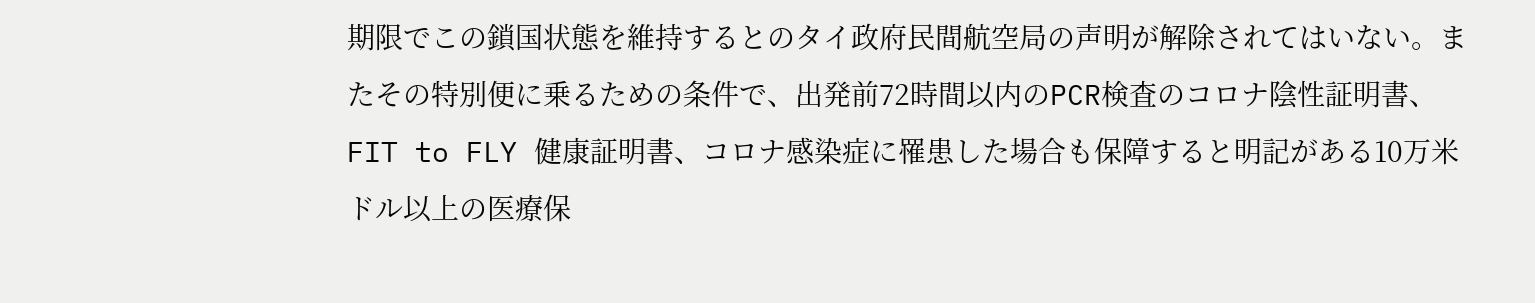期限でこの鎖国状態を維持するとのタイ政府民間航空局の声明が解除されてはいない。またその特別便に乗るための条件で、出発前72時間以内のPCR検査のコロナ陰性証明書、FIT to FLY 健康証明書、コロナ感染症に罹患した場合も保障すると明記がある10万米ドル以上の医療保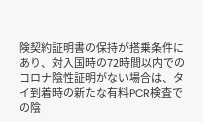険契約証明書の保持が搭乗条件にあり、対入国時の72時間以内での コロナ陰性証明がない場合は、タイ到着時の新たな有料PCR検査での陰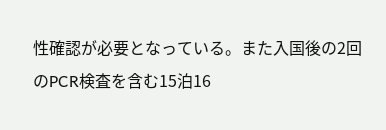性確認が必要となっている。また入国後の2回のPCR検査を含む15泊16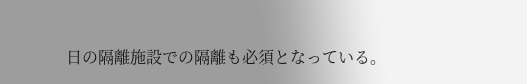日の隔離施設での隔離も必須となっている。